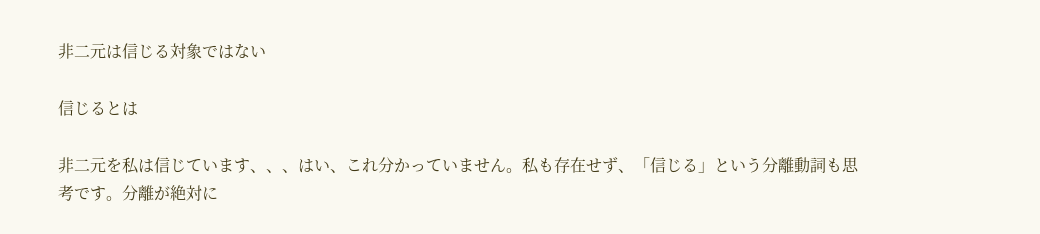非二元は信じる対象ではない

信じるとは

非二元を私は信じています、、、はい、これ分かっていません。私も存在せず、「信じる」という分離動詞も思考です。分離が絶対に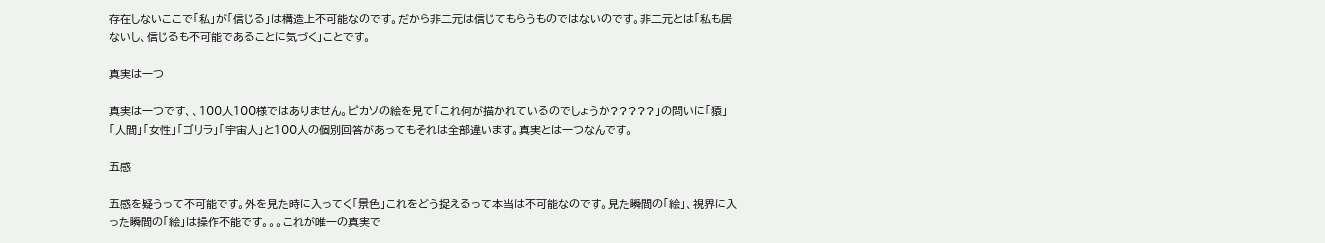存在しないここで「私」が「信じる」は構造上不可能なのです。だから非二元は信じてもらうものではないのです。非二元とは「私も居ないし、信じるも不可能であることに気づく」ことです。

真実は一つ

真実は一つです、、100人100様ではありません。ピカソの絵を見て「これ何が描かれているのでしょうか?????」の問いに「猿」「人間」「女性」「ゴリラ」「宇宙人」と100人の個別回答があってもそれは全部違います。真実とは一つなんです。

五感

五感を疑うって不可能です。外を見た時に入ってく「景色」これをどう捉えるって本当は不可能なのです。見た瞬間の「絵」、視界に入った瞬間の「絵」は操作不能です。。。これが唯一の真実で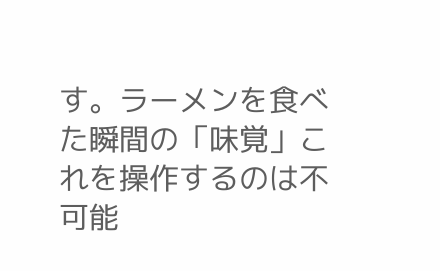す。ラーメンを食べた瞬間の「味覚」これを操作するのは不可能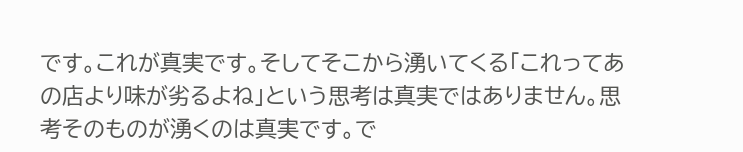です。これが真実です。そしてそこから湧いてくる「これってあの店より味が劣るよね」という思考は真実ではありません。思考そのものが湧くのは真実です。で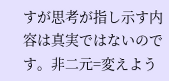すが思考が指し示す内容は真実ではないのです。非二元=変えよう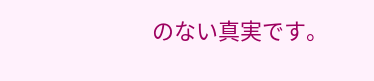のない真実です。